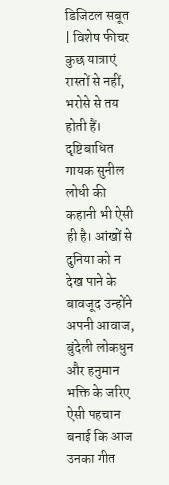डिजिटल सबूत | विशेष फीचर
कुछ यात्राएं रास्तों से नहीं, भरोसे से तय होती हैं। दृष्टिबाधित गायक सुनील लोधी की कहानी भी ऐसी ही है। आंखों से दुनिया को न देख पाने के बावजूद उन्होंने अपनी आवाज, बुंदेली लोकधुन और हनुमान भक्ति के जरिए ऐसी पहचान बनाई कि आज उनका गीत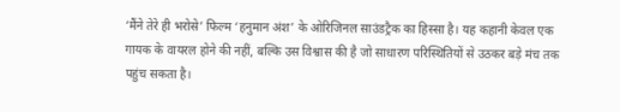‘मैंने तेरे ही भरोसे’ फिल्म ‘हनुमान अंश’ के ओरिजिनल साउंडट्रैक का हिस्सा है। यह कहानी केवल एक गायक के वायरल होने की नहीं, बल्कि उस विश्वास की है जो साधारण परिस्थितियों से उठकर बड़े मंच तक पहुंच सकता है।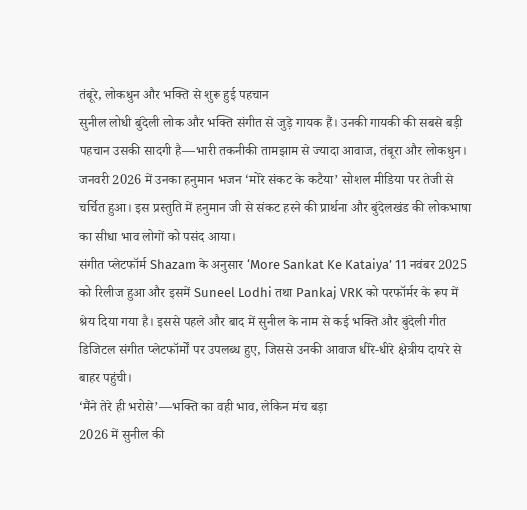तंबूरे, लोकधुन और भक्ति से शुरू हुई पहचान
सुनील लोधी बुंदेली लोक और भक्ति संगीत से जुड़े गायक हैं। उनकी गायकी की सबसे बड़ी पहचान उसकी सादगी है—भारी तकनीकी तामझाम से ज्यादा आवाज, तंबूरा और लोकधुन। जनवरी 2026 में उनका हनुमान भजन ‘मोरे संकट के कटैया’ सोशल मीडिया पर तेजी से चर्चित हुआ। इस प्रस्तुति में हनुमान जी से संकट हरने की प्रार्थना और बुंदेलखंड की लोकभाषा का सीधा भाव लोगों को पसंद आया।
संगीत प्लेटफॉर्म Shazam के अनुसार ‘More Sankat Ke Kataiya’ 11 नवंबर 2025 को रिलीज हुआ और इसमें Suneel Lodhi तथा Pankaj VRK को परफॉर्मर के रूप में श्रेय दिया गया है। इससे पहले और बाद में सुनील के नाम से कई भक्ति और बुंदेली गीत डिजिटल संगीत प्लेटफॉर्मों पर उपलब्ध हुए, जिससे उनकी आवाज धीरे-धीरे क्षेत्रीय दायरे से बाहर पहुंची।
‘मैंने तेरे ही भरोसे’—भक्ति का वही भाव, लेकिन मंच बड़ा
2026 में सुनील की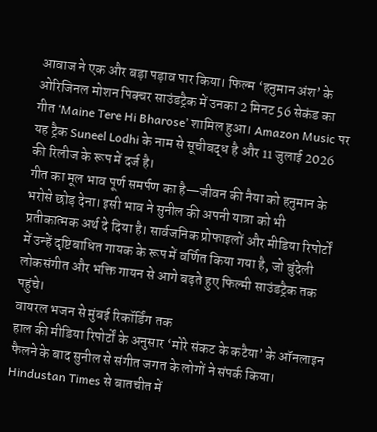आवाज ने एक और बड़ा पड़ाव पार किया। फिल्म ‘हनुमान अंश’ के ओरिजिनल मोशन पिक्चर साउंडट्रैक में उनका 2 मिनट 56 सेकंड का गीत ‘Maine Tere Hi Bharose’ शामिल हुआ। Amazon Music पर यह ट्रैक Suneel Lodhi के नाम से सूचीबद्ध है और 11 जुलाई 2026 की रिलीज के रूप में दर्ज है।
गीत का मूल भाव पूर्ण समर्पण का है—जीवन की नैया को हनुमान के भरोसे छोड़ देना। इसी भाव ने सुनील की अपनी यात्रा को भी प्रतीकात्मक अर्थ दे दिया है। सार्वजनिक प्रोफाइलों और मीडिया रिपोर्टों में उन्हें दृष्टिबाधित गायक के रूप में वर्णित किया गया है, जो बुंदेली लोकसंगीत और भक्ति गायन से आगे बढ़ते हुए फिल्मी साउंडट्रैक तक पहुंचे।
वायरल भजन से मुंबई रिकॉर्डिंग तक
हाल की मीडिया रिपोर्टों के अनुसार ‘मोरे संकट के कटैया’ के ऑनलाइन फैलने के बाद सुनील से संगीत जगत के लोगों ने संपर्क किया। Hindustan Times से बातचीत में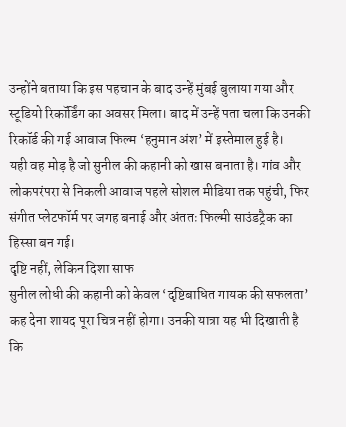उन्होंने बताया कि इस पहचान के बाद उन्हें मुंबई बुलाया गया और स्टूडियो रिकॉर्डिंग का अवसर मिला। बाद में उन्हें पता चला कि उनकी रिकॉर्ड की गई आवाज फिल्म ‘हनुमान अंश’ में इस्तेमाल हुई है।
यही वह मोड़ है जो सुनील की कहानी को खास बनाता है। गांव और लोकपरंपरा से निकली आवाज पहले सोशल मीडिया तक पहुंची, फिर संगीत प्लेटफॉर्म पर जगह बनाई और अंततः फिल्मी साउंडट्रैक का हिस्सा बन गई।
दृष्टि नहीं, लेकिन दिशा साफ
सुनील लोधी की कहानी को केवल ‘दृष्टिबाधित गायक की सफलता’ कह देना शायद पूरा चित्र नहीं होगा। उनकी यात्रा यह भी दिखाती है कि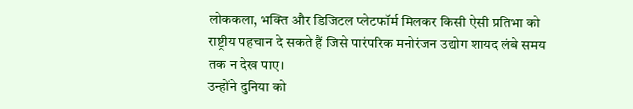लोककला, भक्ति और डिजिटल प्लेटफॉर्म मिलकर किसी ऐसी प्रतिभा को राष्ट्रीय पहचान दे सकते हैं जिसे पारंपरिक मनोरंजन उद्योग शायद लंबे समय तक न देख पाए।
उन्होंने दुनिया को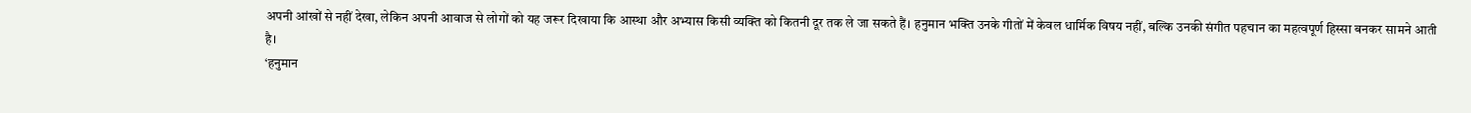अपनी आंखों से नहीं देखा, लेकिन अपनी आवाज से लोगों को यह जरूर दिखाया कि आस्था और अभ्यास किसी व्यक्ति को कितनी दूर तक ले जा सकते हैं। हनुमान भक्ति उनके गीतों में केवल धार्मिक विषय नहीं, बल्कि उनकी संगीत पहचान का महत्वपूर्ण हिस्सा बनकर सामने आती है।
‘हनुमान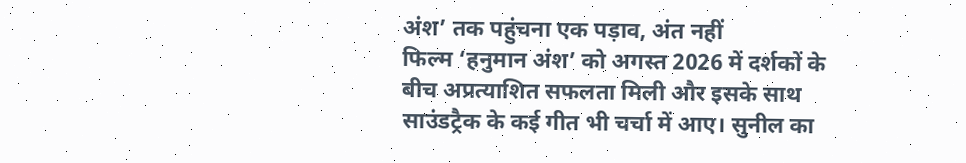अंश’ तक पहुंचना एक पड़ाव, अंत नहीं
फिल्म ‘हनुमान अंश’ को अगस्त 2026 में दर्शकों के बीच अप्रत्याशित सफलता मिली और इसके साथ साउंडट्रैक के कई गीत भी चर्चा में आए। सुनील का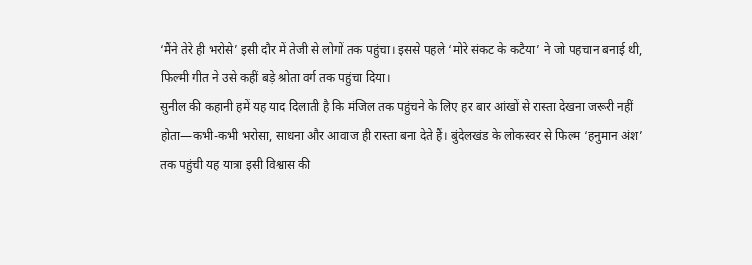‘मैंने तेरे ही भरोसे’ इसी दौर में तेजी से लोगों तक पहुंचा। इससे पहले ‘मोरे संकट के कटैया’ ने जो पहचान बनाई थी, फिल्मी गीत ने उसे कहीं बड़े श्रोता वर्ग तक पहुंचा दिया।
सुनील की कहानी हमें यह याद दिलाती है कि मंजिल तक पहुंचने के लिए हर बार आंखों से रास्ता देखना जरूरी नहीं होता—कभी-कभी भरोसा, साधना और आवाज ही रास्ता बना देते हैं। बुंदेलखंड के लोकस्वर से फिल्म ‘हनुमान अंश’ तक पहुंची यह यात्रा इसी विश्वास की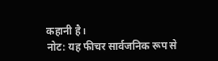कहानी है।
नोट: यह फीचर सार्वजनिक रूप से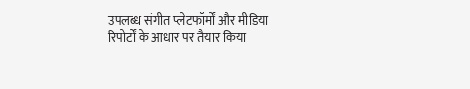उपलब्ध संगीत प्लेटफॉर्मों और मीडिया रिपोर्टों के आधार पर तैयार किया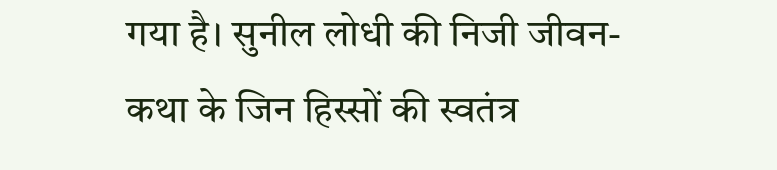गया है। सुनील लोधी की निजी जीवन-कथा के जिन हिस्सों की स्वतंत्र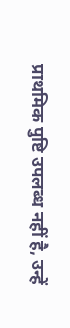प्राथमिक पुष्टि उपलब्ध नहीं है, उन्हें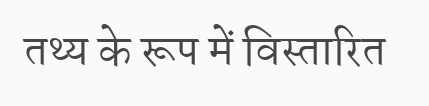तथ्य के रूप में विस्तारित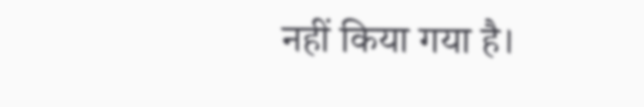नहीं किया गया है।